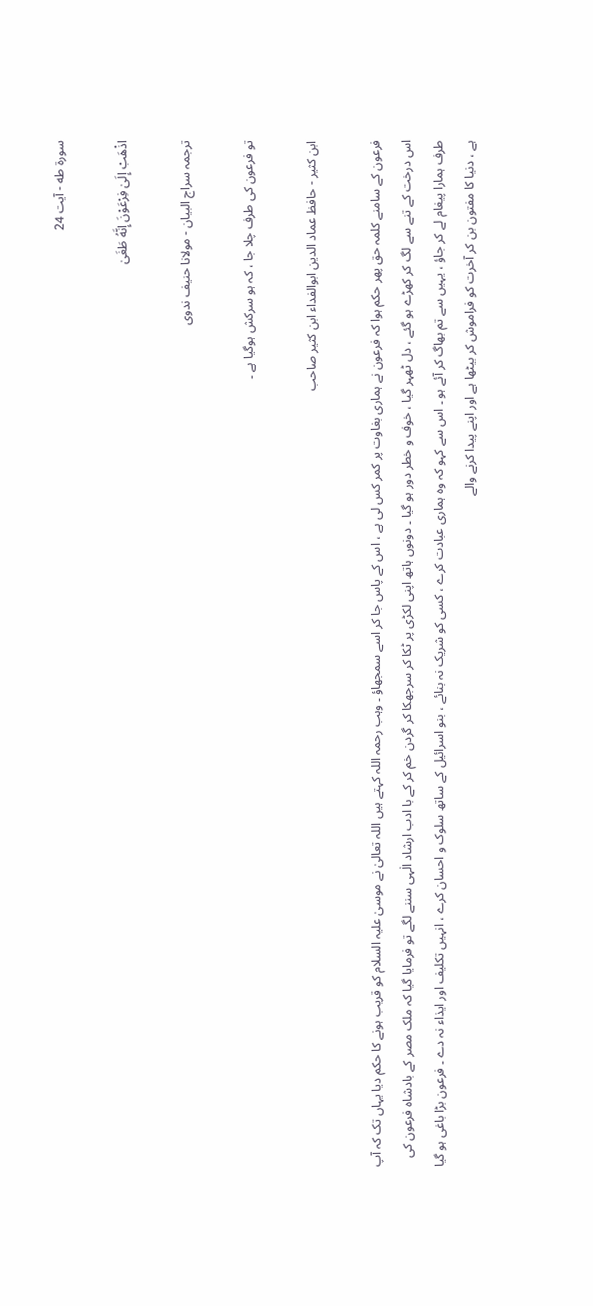سورة طه - آیت 24

اذْهَبْ إِلَىٰ فِرْعَوْنَ إِنَّهُ طَغَىٰ

ترجمہ سراج البیان - مولانا حنیف ندوی

تو فرعون کی طرف چلا جا ، کہ ہو سرکش ہوگیا ہے ۔

ابن کثیر - حافظ عماد الدین ابوالفداء ابن کثیر صاحب

فرعون کے سامنے کلمہ حق پھر حکم ہوا کہ فرعون نے ہماری بغاوت پر کمر کس لی ہے ، اس کے پاس جا کر اسے سمجھاؤ ۔ وہب رحمہ اللہ کہتے ہیں اللہ تعالیٰ نے موسیٰ علیہ السلام کو قریب ہونے کا حکم دیا یہاں تک کہ آپ اس درخت کے تنے سے لگ کر کھڑے ہو گئے ، دل ٹھہر گیا ، خوف و خطر دور ہو گیا ۔ دونوں ہاتھ اپنی لکڑی پر ٹکا کر سرجھکا کر گردن خم کر کے با ادب ارشاد الٰہی سننے لگے تو فرمایا گیا کہ ملک مصر کے بادشاہ فرعون کی طرف ہمارا پیغام لے کر جاؤ ، یہیں سے تم بھاگ کر آئے ہو ۔ اس سے کہو کہ وہ ہماری عبادت کرے ، کسی کو شریک نہ بنائے ، بنو اسرائیل کے ساتھ سلوک و احسان کرے ، انہیں تکلیف اور ایذاء نہ دے ۔ فرعون بڑا باغی ہو گیا ہے ، دنیا کا مفتون بن کر آخرت کو فراموش کر بیٹھا ہے اور اپنے پیدا کرنے والے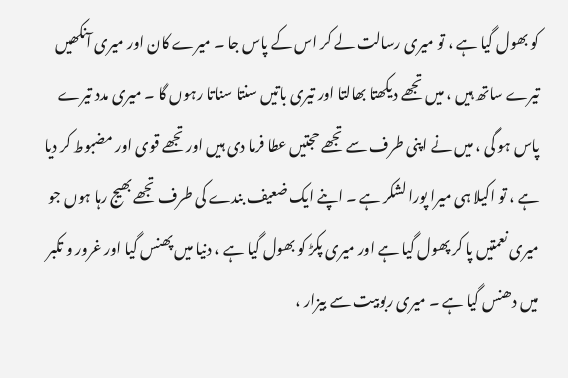کو بھول گیا ہے ، تو میری رسالت لے کر اس کے پاس جا ۔ میرے کان اور میری آنکھیں تیرے ساتھ ہیں ، میں تجھے دیکھتا بھالتا اور تیری باتیں سنتا سناتا رہوں گا ۔ میری مدد تیرے پاس ہو گی ، میں نے اپنی طرف سے تجھے حجتیں عطا فرما دی ہیں اور تجھے قوی اور مضبوط کر دیا ہے ، تو اکیلا ہی میرا پورا لشکر ہے ۔ اپنے ایک ضعیف بندے کی طرف تجھے بھیج رہا ہوں جو میری نعمتیں پا کر پھول گیا ہے اور میری پکڑ کو بھول گیا ہے ، دنیا میں پھنس گیا اور غرور و تکبر میں دھنس گیا ہے ۔ میری ربوبیت سے بیزار ،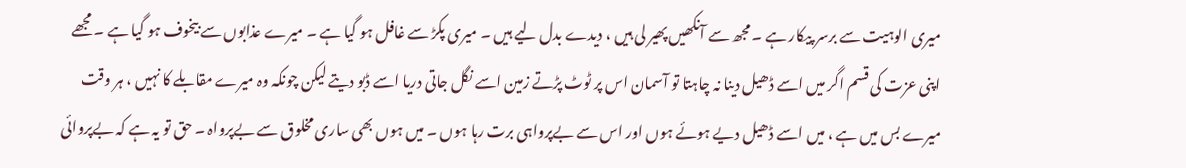میری الوہیت سے برسر پیکار ہے ۔ مجھ سے آنکھیں پھیر لی ہیں ، دیدے بدل لیے ہیں ۔ میری پکڑ سے غافل ہو گیا ہے ۔ میرے عذابوں سے بیخوف ہو گیا ہے ۔ مجھے اپنی عزت کی قسم اگر میں اسے ڈھیل دینا نہ چاہتا تو آسمان اس پر ٹوٹ پڑتے زمین اسے نگل جاتی دریا اسے ڈبو دیتے لیکن چونکہ وہ میرے مقابلے کا نہیں ، ہر وقت میرے بس میں ہے ، میں اسے ڈھیل دیے ہوئے ہوں اور اس سے بےپرواہی برت رہا ہوں ۔ میں ہوں بھی ساری مخلوق سے بےپرواہ ۔ حق تو یہ ہے کہ بےپروائی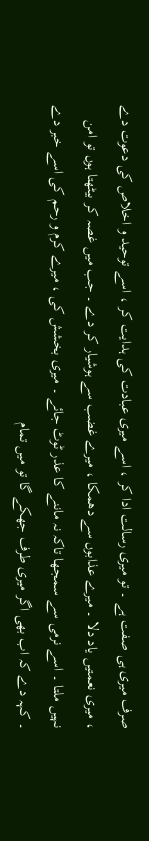صرف میری ہی صفت ہے ۔ تو میری رسالت ادا کر ، اسے میری عبادت کی ہدایت کر ، اسے توحید و اخلاص کی دعوت دے ، میری نعمتیں یاد دلا ۔ میرے عذابوں سے دھمکا ، میرے غضب سے ہوشیار کر دے ۔ جب میں غصہ کر بیٹھتا ہوں تو امن نہیں ملتا ۔ اسے نرمی سے سمجھا تاکہ نہ ماننے کا عذر ٹوٹ جائے ۔ میری بخشش کی ، میرے کرم و رحم کی اسے خبر دے ۔ کہہ دے کہ اب بھی اگر میری طرف جھکے گا تو میں تمام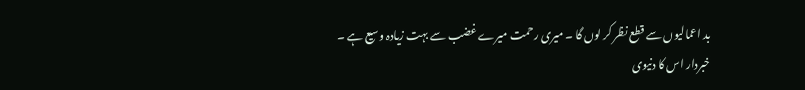بد اعمالیوں سے قطع نظر کر لوں گا ۔ میری رحمت میرے غضب سے بہت زیادہ وسیع ہے ۔ خبردار اس کا دنیوی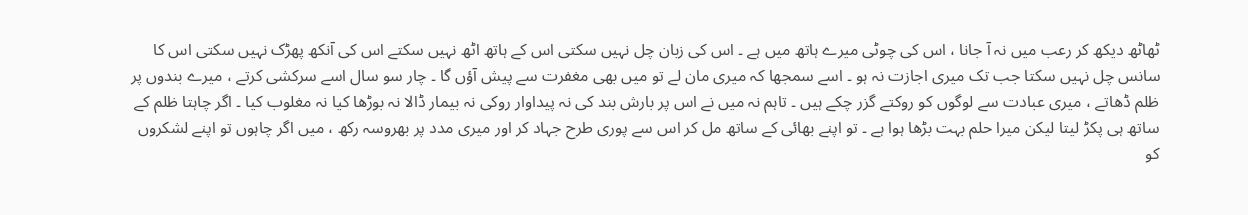ٹھاٹھ دیکھ کر رعب میں نہ آ جانا ، اس کی چوٹی میرے ہاتھ میں ہے ۔ اس کی زبان چل نہیں سکتی اس کے ہاتھ اٹھ نہیں سکتے اس کی آنکھ پھڑک نہیں سکتی اس کا سانس چل نہیں سکتا جب تک میری اجازت نہ ہو ۔ اسے سمجھا کہ میری مان لے تو میں بھی مغفرت سے پیش آؤں گا ۔ چار سو سال اسے سرکشی کرتے ، میرے بندوں پر ظلم ڈھاتے ، میری عبادت سے لوگوں کو روکتے گزر چکے ہیں ۔ تاہم نہ میں نے اس پر بارش بند کی نہ پیداوار روکی نہ بیمار ڈالا نہ بوڑھا کیا نہ مغلوب کیا ۔ اگر چاہتا ظلم کے ساتھ ہی پکڑ لیتا لیکن میرا حلم بہت بڑھا ہوا ہے ۔ تو اپنے بھائی کے ساتھ مل کر اس سے پوری طرح جہاد کر اور میری مدد پر بھروسہ رکھ ، میں اگر چاہوں تو اپنے لشکروں کو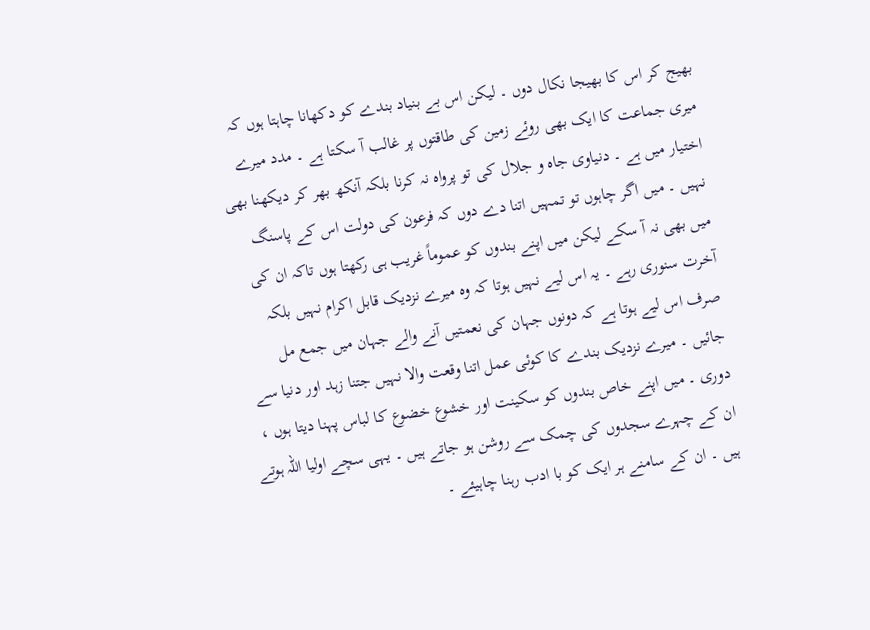بھیج کر اس کا بھیجا نکال دوں ۔ لیکن اس بے بنیاد بندے کو دکھانا چاہتا ہوں کہ میری جماعت کا ایک بھی روئے زمین کی طاقتوں پر غالب آ سکتا ہے ۔ مدد میرے اختیار میں ہے ۔ دنیاوی جاہ و جلال کی تو پرواہ نہ کرنا بلکہ آنکھ بھر کر دیکھنا بھی نہیں ۔ میں اگر چاہوں تو تمہیں اتنا دے دوں کہ فرعون کی دولت اس کے پاسنگ میں بھی نہ آ سکے لیکن میں اپنے بندوں کو عموماً غریب ہی رکھتا ہوں تاکہ ان کی آخرت سنوری رہے ۔ یہ اس لیے نہیں ہوتا کہ وہ میرے نزدیک قابل اکرام نہیں بلکہ صرف اس لیے ہوتا ہے کہ دونوں جہان کی نعمتیں آنے والے جہان میں جمع مل جائیں ۔ میرے نزدیک بندے کا کوئی عمل اتنا وقعت والا نہیں جتنا زہد اور دنیا سے دوری ۔ میں اپنے خاص بندوں کو سکینت اور خشوع خضوع کا لباس پہنا دیتا ہوں ، ان کے چہرے سجدوں کی چمک سے روشن ہو جاتے ہیں ۔ یہی سچے اولیا اللہ ہوتے ہیں ۔ ان کے سامنے ہر ایک کو با ادب رہنا چاہیئے ۔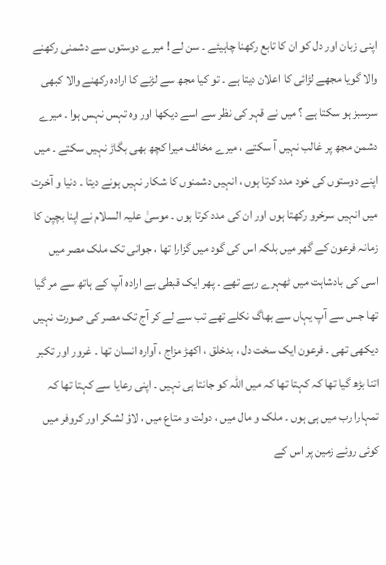اپنی زبان اور دل کو ان کا تابع رکھنا چاہیئے ۔ سن لے ! میرے دوستوں سے دشمنی رکھنے والا گویا مجھے لڑائی کا اعلان دیتا ہے ۔ تو کیا مجھ سے لڑنے کا ارادہ رکھنے والا کبھی سرسبز ہو سکتا ہے ؟ میں نے قہر کی نظر سے اسے دیکھا اور وہ تہس نہس ہوا ۔ میرے دشمن مجھ پر غالب نہیں آ سکتے ، میرے مخالف میرا کچھ بھی بگاڑ نہیں سکتے ۔ میں اپنے دوستوں کی خود مدد کرتا ہوں ، انہیں دشمنوں کا شکار نہیں ہونے دیتا ۔ دنیا و آخرت میں انہیں سرخرو رکھتا ہوں اور ان کی مدد کرتا ہوں ۔ موسیٰ علیہ السلام نے اپنا بچپن کا زمانہ فرعون کے گھر میں بلکہ اس کی گود میں گزارا تھا ، جوانی تک ملک مصر میں اسی کی بادشاہت میں ٹھہرے رہے تھے ۔ پھر ایک قبطی بے ارادہ آپ کے ہاتھ سے مر گیا تھا جس سے آپ یہاں سے بھاگ نکلے تھے تب سے لے کر آج تک مصر کی صورت نہیں دیکھی تھی ۔ فرعون ایک سخت دل ، بدخلق ، اکھڑ مزاج ، آوارہ انسان تھا ۔ غرور اور تکبر اتنا بڑھ گیا تھا کہ کہتا تھا کہ میں اللہ کو جانتا ہی نہیں ۔ اپنی رعایا سے کہتا تھا کہ تمہارا رب میں ہی ہوں ۔ ملک و مال میں ، دولت و متاع میں ، لاؤ لشکر اور کروفر میں کوئی روئے زمین پر اس کے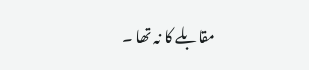مقابلے کا نہ تھا ۔